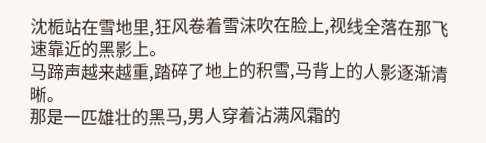沈栀站在雪地里,狂风卷着雪沫吹在脸上,视线全落在那飞速靠近的黑影上。
马蹄声越来越重,踏碎了地上的积雪,马背上的人影逐渐清晰。
那是一匹雄壮的黑马,男人穿着沾满风霜的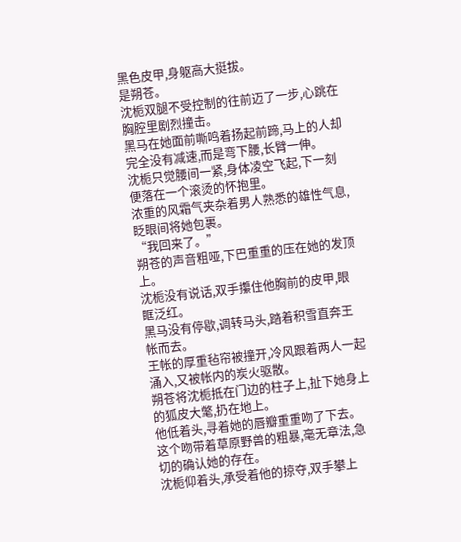黑色皮甲,身躯高大挺拔。
是朔苍。
沈栀双腿不受控制的往前迈了一步,心跳在胸腔里剧烈撞击。
黑马在她面前嘶鸣着扬起前蹄,马上的人却完全没有减速,而是弯下腰,长臂一伸。
沈栀只觉腰间一紧,身体凌空飞起,下一刻便落在一个滚烫的怀抱里。
浓重的风霜气夹杂着男人熟悉的雄性气息,眨眼间将她包裹。
“我回来了。”
朔苍的声音粗哑,下巴重重的压在她的发顶上。
沈栀没有说话,双手攥住他胸前的皮甲,眼眶泛红。
黑马没有停歇,调转马头,踏着积雪直奔王帐而去。
王帐的厚重毡帘被撞开,冷风跟着两人一起涌入,又被帐内的炭火驱散。
朔苍将沈栀抵在门边的柱子上,扯下她身上的狐皮大氅,扔在地上。
他低着头,寻着她的唇瓣重重吻了下去。
这个吻带着草原野兽的粗暴,毫无章法,急切的确认她的存在。
沈栀仰着头,承受着他的掠夺,双手攀上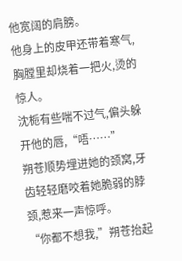他宽阔的肩膀。
他身上的皮甲还带着寒气,胸膛里却烧着一把火,烫的惊人。
沈栀有些喘不过气,偏头躲开他的唇,“唔……”
朔苍顺势埋进她的颈窝,牙齿轻轻磨咬着她脆弱的脖颈,惹来一声惊呼。
“你都不想我,”朔苍抬起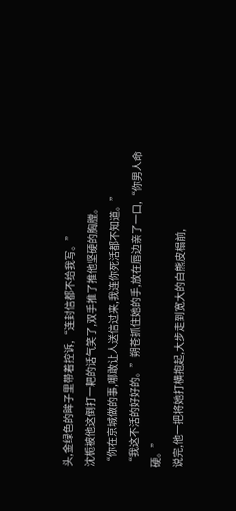头,金绿色的眸子里带着控诉,“连封信都不给我写。”
沈栀被他这倒打一耙的话气笑了,双手推了推他坚硬的胸膛。
“你在京城做的事,哪敢让人送信过来,我连你死活都不知道。”
“我这不活的好好的。”朔苍抓住她的手,放在唇边亲了一口,“你男人命硬。”
说完,他一把将她打横抱起,大步走到宽大的白熊皮榻前,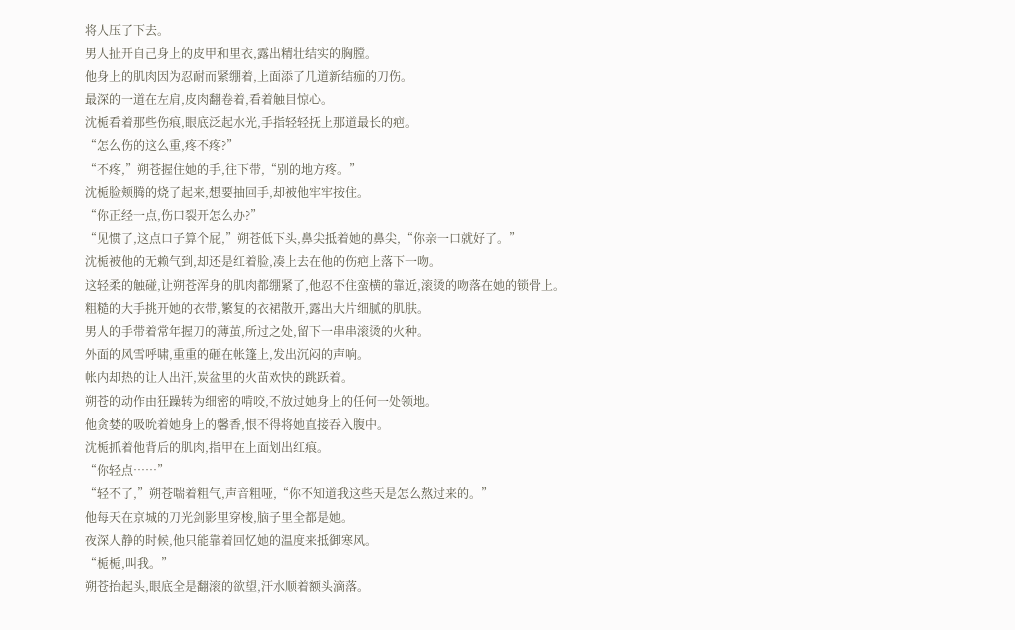将人压了下去。
男人扯开自己身上的皮甲和里衣,露出精壮结实的胸膛。
他身上的肌肉因为忍耐而紧绷着,上面添了几道新结痂的刀伤。
最深的一道在左肩,皮肉翻卷着,看着触目惊心。
沈栀看着那些伤痕,眼底泛起水光,手指轻轻抚上那道最长的疤。
“怎么伤的这么重,疼不疼?”
“不疼,”朔苍握住她的手,往下带,“别的地方疼。”
沈栀脸颊腾的烧了起来,想要抽回手,却被他牢牢按住。
“你正经一点,伤口裂开怎么办?”
“见惯了,这点口子算个屁,”朔苍低下头,鼻尖抵着她的鼻尖,“你亲一口就好了。”
沈栀被他的无赖气到,却还是红着脸,凑上去在他的伤疤上落下一吻。
这轻柔的触碰,让朔苍浑身的肌肉都绷紧了,他忍不住蛮横的靠近,滚烫的吻落在她的锁骨上。
粗糙的大手挑开她的衣带,繁复的衣裙散开,露出大片细腻的肌肤。
男人的手带着常年握刀的薄茧,所过之处,留下一串串滚烫的火种。
外面的风雪呼啸,重重的砸在帐篷上,发出沉闷的声响。
帐内却热的让人出汗,炭盆里的火苗欢快的跳跃着。
朔苍的动作由狂躁转为细密的啃咬,不放过她身上的任何一处领地。
他贪婪的吸吮着她身上的馨香,恨不得将她直接吞入腹中。
沈栀抓着他背后的肌肉,指甲在上面划出红痕。
“你轻点……”
“轻不了,”朔苍喘着粗气,声音粗哑,“你不知道我这些天是怎么熬过来的。”
他每天在京城的刀光剑影里穿梭,脑子里全都是她。
夜深人静的时候,他只能靠着回忆她的温度来抵御寒风。
“栀栀,叫我。”
朔苍抬起头,眼底全是翻滚的欲望,汗水顺着额头滴落。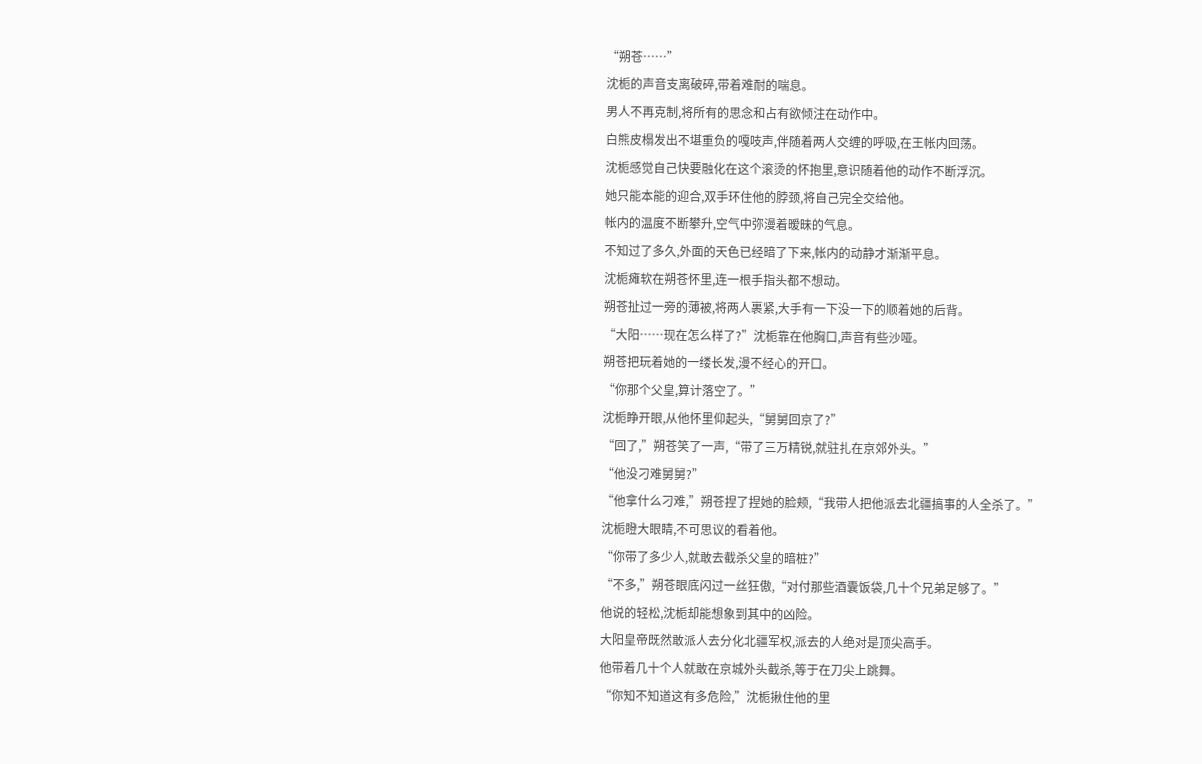“朔苍……”
沈栀的声音支离破碎,带着难耐的喘息。
男人不再克制,将所有的思念和占有欲倾注在动作中。
白熊皮榻发出不堪重负的嘎吱声,伴随着两人交缠的呼吸,在王帐内回荡。
沈栀感觉自己快要融化在这个滚烫的怀抱里,意识随着他的动作不断浮沉。
她只能本能的迎合,双手环住他的脖颈,将自己完全交给他。
帐内的温度不断攀升,空气中弥漫着暧昧的气息。
不知过了多久,外面的天色已经暗了下来,帐内的动静才渐渐平息。
沈栀瘫软在朔苍怀里,连一根手指头都不想动。
朔苍扯过一旁的薄被,将两人裹紧,大手有一下没一下的顺着她的后背。
“大阳……现在怎么样了?”沈栀靠在他胸口,声音有些沙哑。
朔苍把玩着她的一缕长发,漫不经心的开口。
“你那个父皇,算计落空了。”
沈栀睁开眼,从他怀里仰起头,“舅舅回京了?”
“回了,”朔苍笑了一声,“带了三万精锐,就驻扎在京郊外头。”
“他没刁难舅舅?”
“他拿什么刁难,”朔苍捏了捏她的脸颊,“我带人把他派去北疆搞事的人全杀了。”
沈栀瞪大眼睛,不可思议的看着他。
“你带了多少人,就敢去截杀父皇的暗桩?”
“不多,”朔苍眼底闪过一丝狂傲,“对付那些酒囊饭袋,几十个兄弟足够了。”
他说的轻松,沈栀却能想象到其中的凶险。
大阳皇帝既然敢派人去分化北疆军权,派去的人绝对是顶尖高手。
他带着几十个人就敢在京城外头截杀,等于在刀尖上跳舞。
“你知不知道这有多危险,”沈栀揪住他的里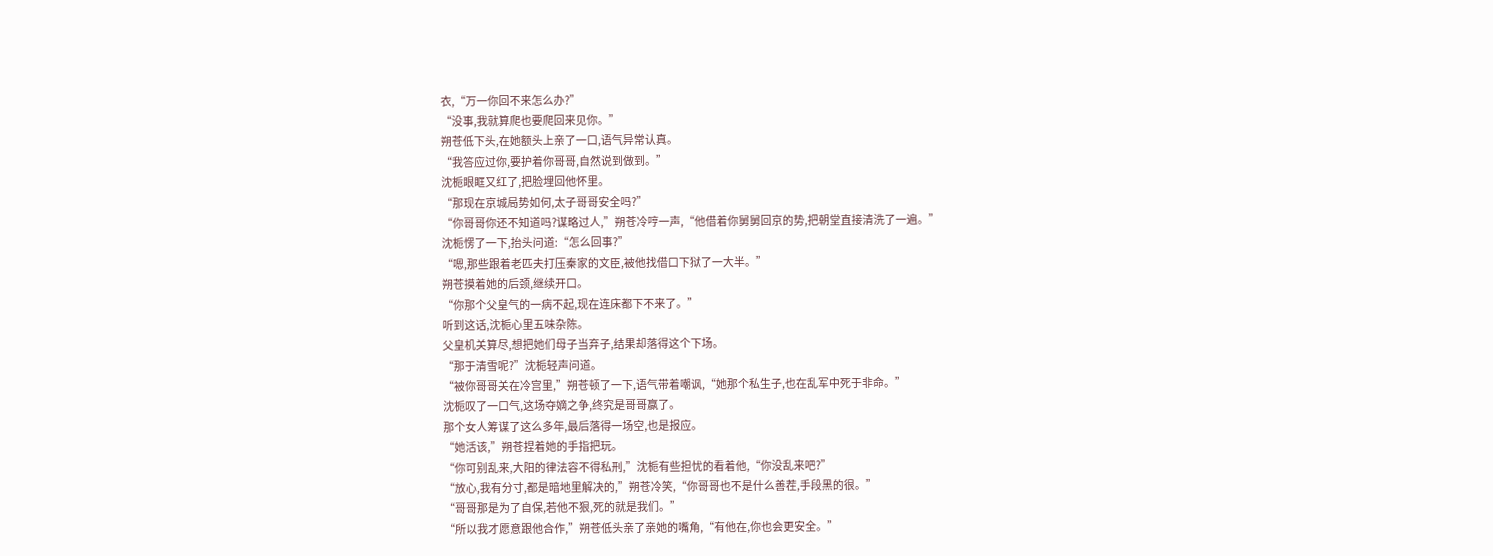衣,“万一你回不来怎么办?”
“没事,我就算爬也要爬回来见你。”
朔苍低下头,在她额头上亲了一口,语气异常认真。
“我答应过你,要护着你哥哥,自然说到做到。”
沈栀眼眶又红了,把脸埋回他怀里。
“那现在京城局势如何,太子哥哥安全吗?”
“你哥哥你还不知道吗?谋略过人,”朔苍冷哼一声,“他借着你舅舅回京的势,把朝堂直接清洗了一遍。”
沈栀愣了一下,抬头问道:“怎么回事?”
“嗯,那些跟着老匹夫打压秦家的文臣,被他找借口下狱了一大半。”
朔苍摸着她的后颈,继续开口。
“你那个父皇气的一病不起,现在连床都下不来了。”
听到这话,沈栀心里五味杂陈。
父皇机关算尽,想把她们母子当弃子,结果却落得这个下场。
“那于清雪呢?”沈栀轻声问道。
“被你哥哥关在冷宫里,”朔苍顿了一下,语气带着嘲讽,“她那个私生子,也在乱军中死于非命。”
沈栀叹了一口气,这场夺嫡之争,终究是哥哥赢了。
那个女人筹谋了这么多年,最后落得一场空,也是报应。
“她活该,”朔苍捏着她的手指把玩。
“你可别乱来,大阳的律法容不得私刑,”沈栀有些担忧的看着他,“你没乱来吧?”
“放心,我有分寸,都是暗地里解决的,”朔苍冷笑,“你哥哥也不是什么善茬,手段黑的很。”
“哥哥那是为了自保,若他不狠,死的就是我们。”
“所以我才愿意跟他合作,”朔苍低头亲了亲她的嘴角,“有他在,你也会更安全。”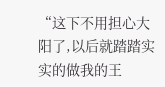“这下不用担心大阳了,以后就踏踏实实的做我的王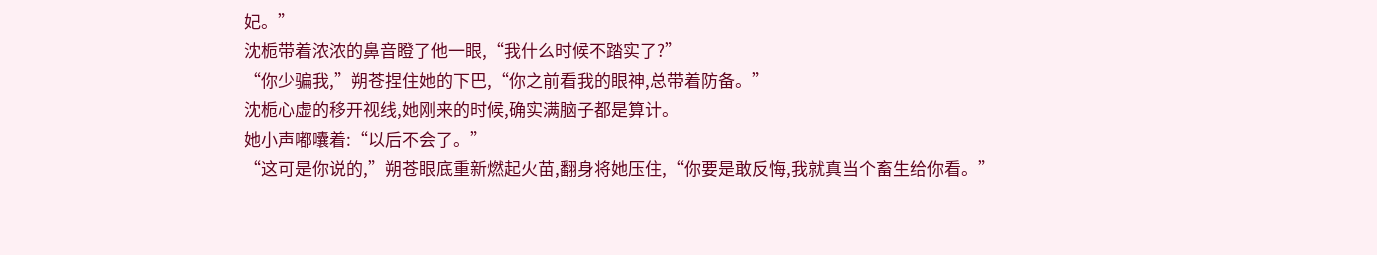妃。”
沈栀带着浓浓的鼻音瞪了他一眼,“我什么时候不踏实了?”
“你少骗我,”朔苍捏住她的下巴,“你之前看我的眼神,总带着防备。”
沈栀心虚的移开视线,她刚来的时候,确实满脑子都是算计。
她小声嘟囔着:“以后不会了。”
“这可是你说的,”朔苍眼底重新燃起火苗,翻身将她压住,“你要是敢反悔,我就真当个畜生给你看。”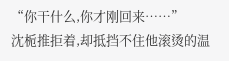“你干什么,你才刚回来……”
沈栀推拒着,却抵挡不住他滚烫的温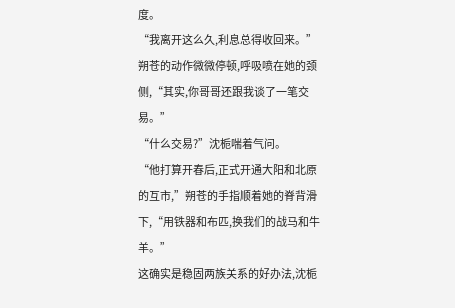度。
“我离开这么久,利息总得收回来。”
朔苍的动作微微停顿,呼吸喷在她的颈侧,“其实,你哥哥还跟我谈了一笔交易。”
“什么交易?”沈栀喘着气问。
“他打算开春后,正式开通大阳和北原的互市,”朔苍的手指顺着她的脊背滑下,“用铁器和布匹,换我们的战马和牛羊。”
这确实是稳固两族关系的好办法,沈栀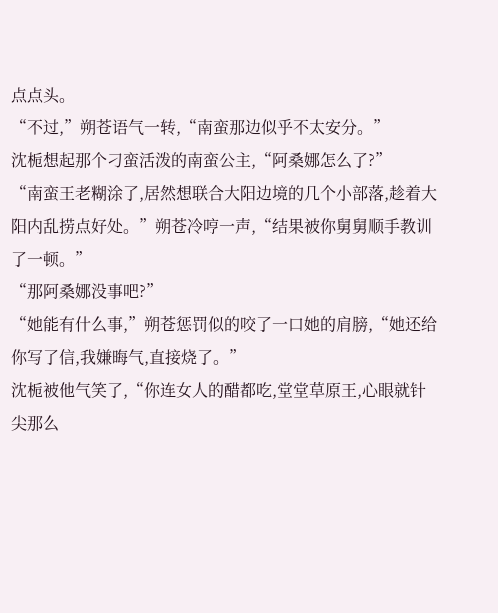点点头。
“不过,”朔苍语气一转,“南蛮那边似乎不太安分。”
沈栀想起那个刁蛮活泼的南蛮公主,“阿桑娜怎么了?”
“南蛮王老糊涂了,居然想联合大阳边境的几个小部落,趁着大阳内乱捞点好处。”朔苍冷哼一声,“结果被你舅舅顺手教训了一顿。”
“那阿桑娜没事吧?”
“她能有什么事,”朔苍惩罚似的咬了一口她的肩膀,“她还给你写了信,我嫌晦气,直接烧了。”
沈栀被他气笑了,“你连女人的醋都吃,堂堂草原王,心眼就针尖那么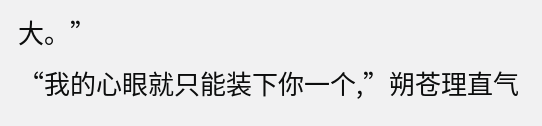大。”
“我的心眼就只能装下你一个,”朔苍理直气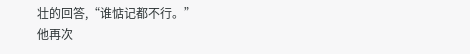壮的回答,“谁惦记都不行。”
他再次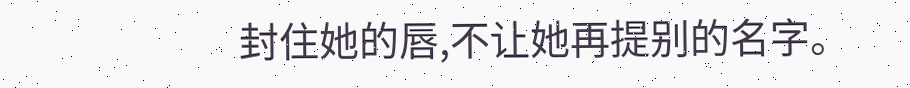封住她的唇,不让她再提别的名字。